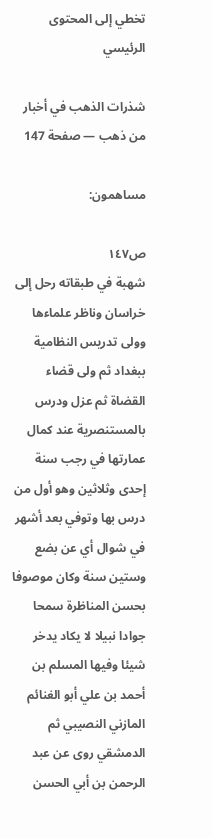تخطي إلى المحتوى الرئيسي

شذرات الذهب في أخبار من ذهب — صفحة 147

مساهمون:

ص١٤٧
شهبة في طبقاته رحل إلى خراسان وناظر علماءها وولى تدريس النظامية ببغداد ثم ولى قضاء القضاة ثم عزل ودرس بالمستنصرية عند كمال عمارتها في رجب سنة إحدى وثلاثين وهو أول من درس بها وتوفي بعد أشهر في شوال أي عن بضع وستين سنة وكان موصوفا بحسن المناظرة سمحا جوادا نبيلا لا يكاد يدخر شيئا وفيها المسلم بن أحمد بن علي أبو الغنائم المازني النصيبي ثم الدمشقي روى عن عبد الرحمن بن أبي الحسن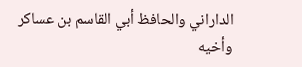الداراني والحافظ أبي القاسم بن عساكر وأخيه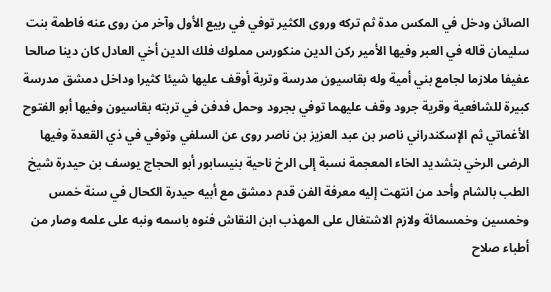الصائن ودخل في المكس مدة ثم تركه وروى الكثير توفي في ربيع الأول وآخر من روى عنه فاطمة بنت سليمان قاله في العبر وفيها الأمير ركن الدين منكورس مملوك فلك الدين أخي العادل كان دينا صالحا عفيفا ملازما لجامع بني أمية وله بقاسيون مدرسة وتربة أوقف عليها شيئا كثيرا وداخل دمشق مدرسة كبيرة للشافعية وقرية جرود وقف عليهما توفي بجرود وحمل فدفن في تربته بقاسيون وفيها أبو الفتوح الأغماتي ثم الإسكندراني ناصر بن عبد العزيز بن ناصر روى عن السلفي وتوفي في ذي القعدة وفيها الرضى الرخي بتشديد الخاء المعجمة نسبة إلى الرخ ناحية بنيسابور أبو الحجاج يوسف بن حيدرة شيخ الطب بالشام وأحد من انتهت إليه معرفة الفن قدم دمشق مع أبيه حيدرة الكحال في سنة خمس وخمسين وخمسمائة ولازم الاشتغال على المهذب ابن النقاش فنوه باسمه ونبه على علمه وصار من أطباء صلاح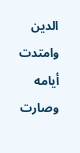الدين وامتدت أيامه وصارت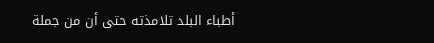أطباء البلد تلامذته حتى أن من جملة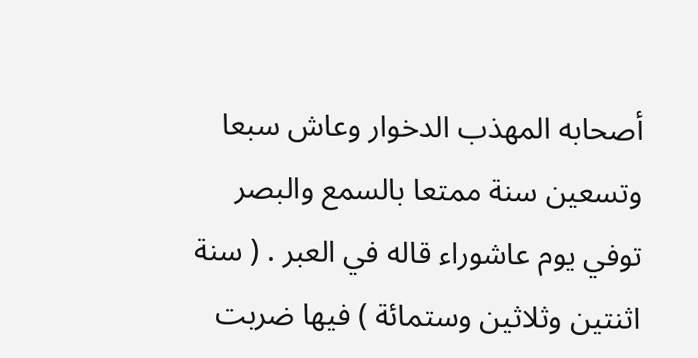أصحابه المهذب الدخوار وعاش سبعا وتسعين سنة ممتعا بالسمع والبصر توفي يوم عاشوراء قاله في العبر . ( سنة اثنتين وثلاثين وستمائة ) فيها ضربت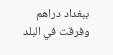ببغداد دراهم وفرقت في البلد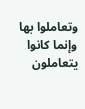وتعاملوا بها وإنما كانوا يتعاملون